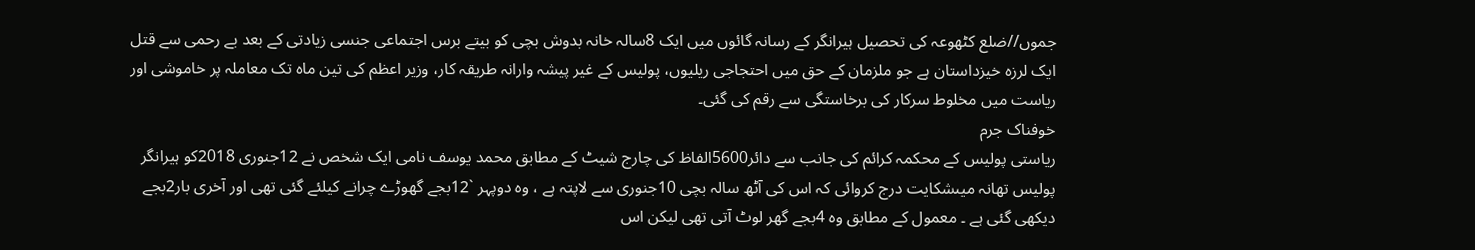جموں//ضلع کٹھوعہ کی تحصیل ہیرانگر کے رسانہ گائوں میں ایک 8سالہ خانہ بدوش بچی کو بیتے برس اجتماعی جنسی زیادتی کے بعد بے رحمی سے قتل ایک لرزہ خیزداستان ہے جو ملزمان کے حق میں احتجاجی ریلیوں، پولیس کے غیر پیشہ وارانہ طریقہ کار، وزیر اعظم کی تین ماہ تک معاملہ پر خاموشی اور ریاست میں مخلوط سرکار کی برخاستگی سے رقم کی گئی۔
خوفناک جرم
ریاستی پولیس کے محکمہ کرائم کی جانب سے دائر5600الفاظ کی چارج شیٹ کے مطابق محمد یوسف نامی ایک شخص نے 12جنوری 2018کو ہیرانگر پولیس تھانہ میںشکایت درج کروائی کہ اس کی آٹھ سالہ بچی 10جنوری سے لاپتہ ہے ، وہ دوپہر `12بجے گھوڑے چرانے کیلئے گئی تھی اور آخری بار2بجے دیکھی گئی ہے ۔ معمول کے مطابق وہ 4بجے گھر لوٹ آتی تھی لیکن اس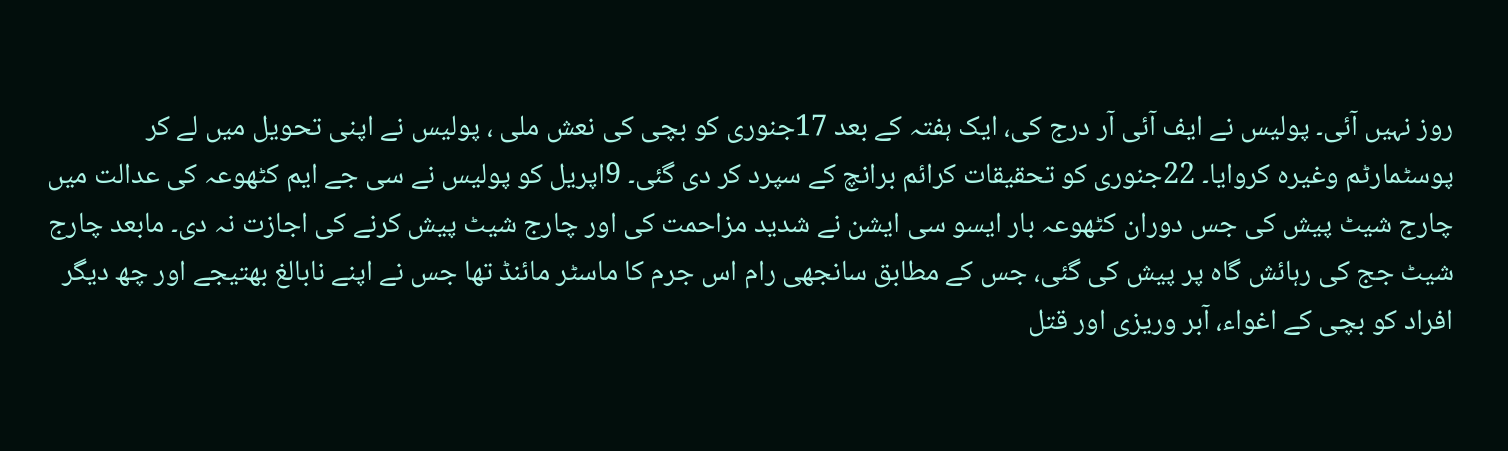روز نہیں آئی۔ پولیس نے ایف آئی آر درج کی، ایک ہفتہ کے بعد 17جنوری کو بچی کی نعش ملی ، پولیس نے اپنی تحویل میں لے کر پوسٹمارٹم وغیرہ کروایا۔ 22جنوری کو تحقیقات کرائم برانچ کے سپرد کر دی گئی۔ 9اپریل کو پولیس نے سی جے ایم کٹھوعہ کی عدالت میں چارج شیٹ پیش کی جس دوران کٹھوعہ بار ایسو سی ایشن نے شدید مزاحمت کی اور چارج شیٹ پیش کرنے کی اجازت نہ دی۔ مابعد چارج شیٹ جج کی رہائش گاہ پر پیش کی گئی، جس کے مطابق سانجھی رام اس جرم کا ماسٹر مائنڈ تھا جس نے اپنے نابالغ بھتیجے اور چھ دیگر افراد کو بچی کے اغواء، آبر وریزی اور قتل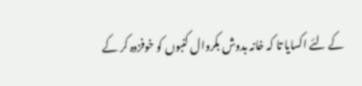کے لئے اکسایا تا کہ خانہ بدوش بکروال کنبوں کو خوفزدہ کر کے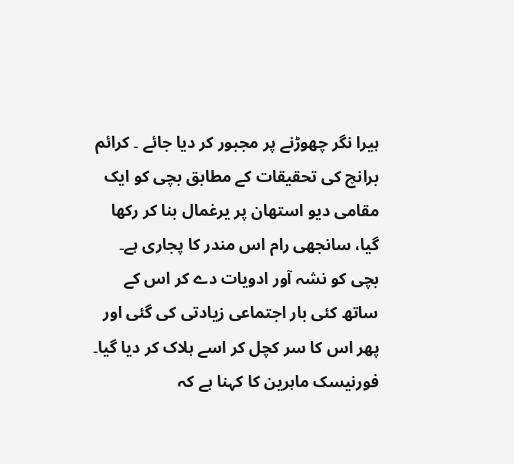ہیرا نگر چھوڑنے پر مجبور کر دیا جائے ۔ کرائم برانچ کی تحقیقات کے مطابق بچی کو ایک مقامی دیو استھان پر یرغمال بنا کر رکھا گیا، سانجھی رام اس مندر کا پجاری ہے۔ بچی کو نشہ آور ادویات دے کر اس کے ساتھ کئی بار اجتماعی زیادتی کی گئی اور پھر اس کا سر کچل کر اسے ہلاک کر دیا گیا۔ فورنیسک ماہرین کا کہنا ہے کہ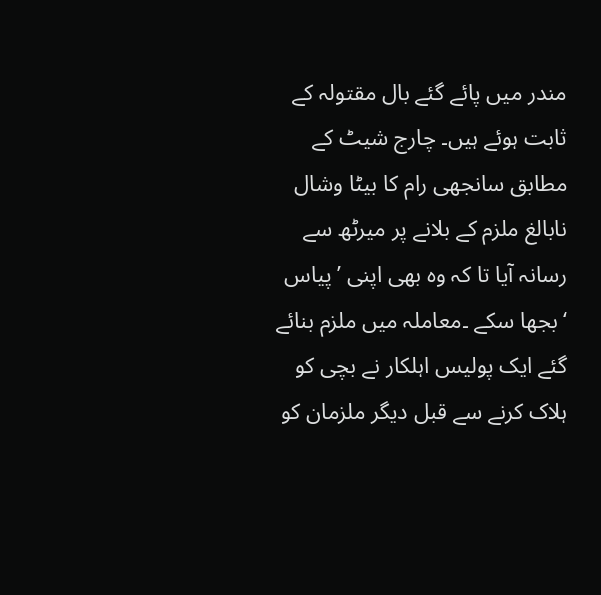مندر میں پائے گئے بال مقتولہ کے ثابت ہوئے ہیں۔ چارج شیٹ کے مطابق سانجھی رام کا بیٹا وشال نابالغ ملزم کے بلانے پر میرٹھ سے رسانہ آیا تا کہ وہ بھی اپنی ’پیاس ‘ بجھا سکے ۔معاملہ میں ملزم بنائے گئے ایک پولیس اہلکار نے بچی کو ہلاک کرنے سے قبل دیگر ملزمان کو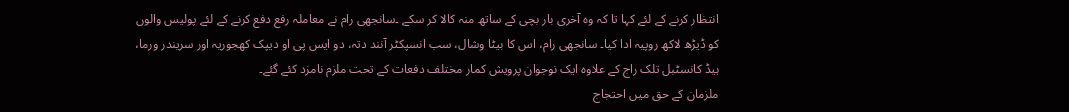انتظار کرنے کے لئے کہا تا کہ وہ آخری بار بچی کے ساتھ منہ کالا کر سکے ۔سانجھی رام نے معاملہ رفع دفع کرنے کے لئے پولیس والوں کو ڈیڑھ لاکھ روپیہ ادا کیا۔ سانجھی رام، اس کا بیٹا وشال، سب انسپکٹر آنند دتہ، دو ایس پی او دیپک کھجوریہ اور سریندر ورما، ہیڈ کانسٹبل تلک راج کے علاوہ ایک نوجوان پرویش کمار مختلف دفعات کے تحت ملزم نامزد کئے گئے۔
ملزمان کے حق میں احتجاج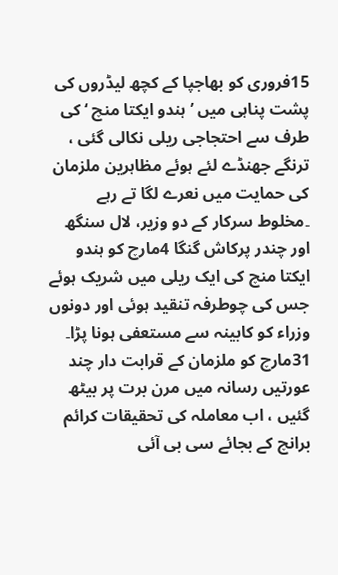15فروری کو بھاجپا کے کچھ لیڈروں کی پشت پناہی میں ’ہندو ایکتا منچ ‘ کی طرف سے احتجاجی ریلی نکالی گئی ، ترنگے جھنڈے لئے ہوئے مظاہرین ملزمان کی حمایت میں نعرے لگا تے رہے ۔مخلوط سرکار کے دو وزیر، لال سنگھ اور چندر پرکاش گنگا 4مارچ کو ہندو ایکتا منچ کی ایک ریلی میں شریک ہوئے جس کی چوطرفہ تنقید ہوئی اور دونوں وزراء کو کابینہ سے مستعفی ہونا پڑا۔ 31مارچ کو ملزمان کے قرابت دار چند عورتیں رسانہ میں مرن برت پر بیٹھ گئیں ، اب معاملہ کی تحقیقات کرائم برانچ کے بجائے سی بی آئی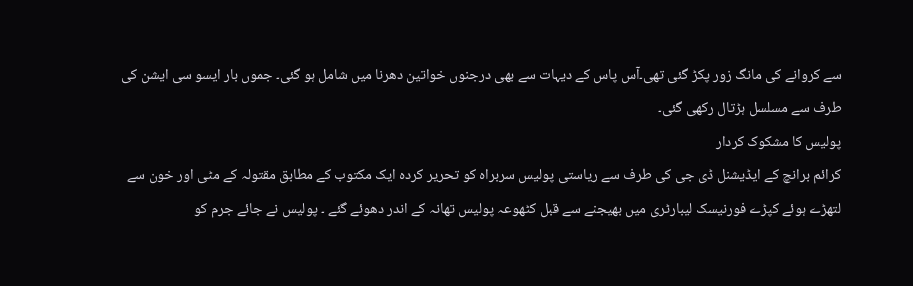سے کروانے کی مانگ زور پکڑ گئی تھی۔آس پاس کے دیہات سے بھی درجنوں خواتین دھرنا میں شامل ہو گئی۔ جموں بار ایسو سی ایشن کی طرف سے مسلسل ہڑتال رکھی گئی۔
پولیس کا مشکوک کردار
کرائم برانچ کے ایڈیشنل ڈی جی کی طرف سے ریاستی پولیس سربراہ کو تحریر کردہ ایک مکتوب کے مطابق مقتولہ کے مٹی اور خون سے لتھڑے ہوئے کپڑے فورنیسک لیبارٹری میں بھیجنے سے قبل کٹھوعہ پولیس تھانہ کے اندر دھوئے گئے ۔ پولیس نے جائے جرم کو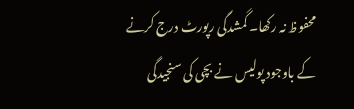محفوظ نہ رکھا۔ گمشدگی رپورٹ درج کرنے کے باوجود پولیس نے بچی کی سنجیدگی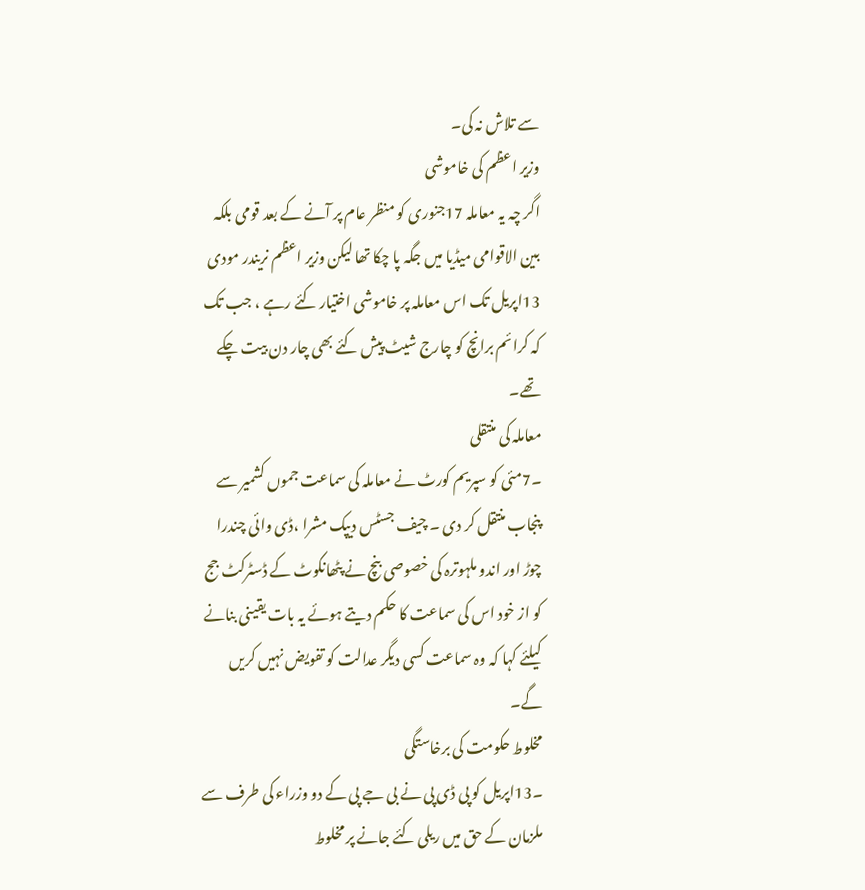سے تلاش نہ کی۔
وزیر اعظم کی خاموشی
اگر چہ یہ معاملہ 17جنوری کو منظر عام پر آنے کے بعد قومی بلکہ بین الاقوامی میڈیا میں جگہ پا چکا تھا لیکن وزیر اعظم نریندر مودی 13اپریل تک اس معاملہ پر خاموشی اختیار کئے رہے ، جب تک کہ کرائم برانچ کو چارج شیٹ پیش کئے بھی چار دن بیت چکے تھے۔
معاملہ کی منتقلی
۔7مئی کو سپریم کورٹ نے معاملہ کی سماعت جموں کشمیر سے پنجاب منتقل کر دی ۔ چیف جسٹس دیپک مشرا ،ڈی وائی چندرا چوڑ اور اندو ملہوترہ کی خصوصی بنچ نے پٹھانکوٹ کے ڈسٹرکٹ جج کو از خود اس کی سماعت کا حکم دیتے ہوئے یہ بات یقینی بنانے کیلئے کہا کہ وہ سماعت کسی دیگر عدالت کو تفویض نہیں کریں گے۔
مخلوط حکومت کی برخاستگی
۔13اپریل کو پی ڈی پی نے بی جے پی کے دو وزراء کی طرف سے ملزمان کے حق میں ریلی کئے جانے پر مخلوط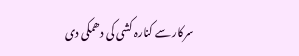سرکار سے کنارہ کشی کی دھمکی دی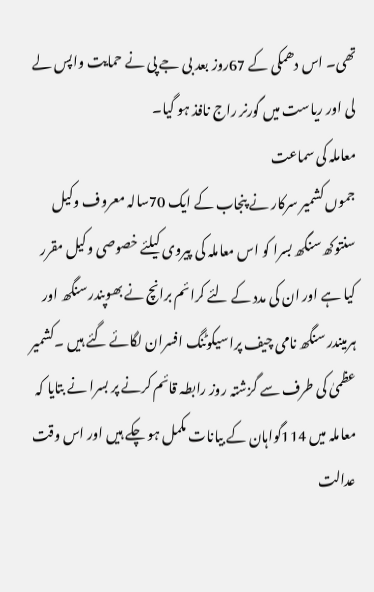تھی۔ اس دھمکی کے 67روز بعد بی جے پی نے حمایت واپس لے لی اور ریاست میں گورنر راج نافذ ہو گیا۔
معاملہ کی سماعت
جموں کشمیر سرکار نے پنجاب کے ایک 70سالہ معروف وکیل سنتوکھ سنگھ بسرا کو اس معاملہ کی پیروی کیلئے خصوصی وکیل مقرر کیا ہے اور ان کی مدد کے لئے کرائم برانچ نے بھوپندر سنگھ اور ہرمیندر سنگھ نامی چیف پراسیکوٹنگ افسران لگائے گئے ہیں ۔کشمیر عظمیٰ کی طرف سے گزشتہ روز رابطہ قائم کرنے پر بسرا نے بتایا کہ معاملہ میں 114گواہان کے بیانات مکمل ہو چکے ہیں اور اس وقت عدالت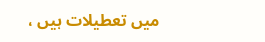میں تعطیلات ہیں ،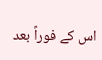اس کے فوراً بعد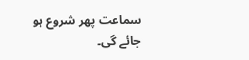سماعت پھر شروع ہو جائے گی۔